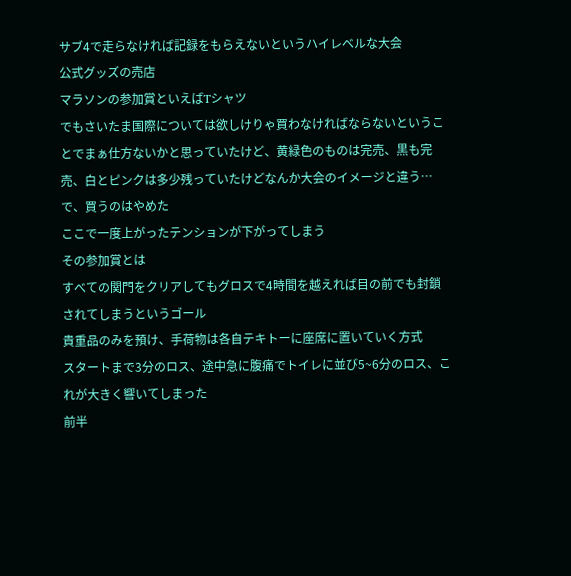サブ4で走らなければ記録をもらえないというハイレベルな大会
公式グッズの売店
マラソンの参加賞といえばTシャツ
でもさいたま国際については欲しけりゃ買わなければならないということでまぁ仕方ないかと思っていたけど、黄緑色のものは完売、黒も完売、白とピンクは多少残っていたけどなんか大会のイメージと違う…
で、買うのはやめた
ここで一度上がったテンションが下がってしまう
その参加賞とは
すべての関門をクリアしてもグロスで4時間を越えれば目の前でも封鎖されてしまうというゴール
貴重品のみを預け、手荷物は各自テキトーに座席に置いていく方式
スタートまで3分のロス、途中急に腹痛でトイレに並び5~6分のロス、これが大きく響いてしまった
前半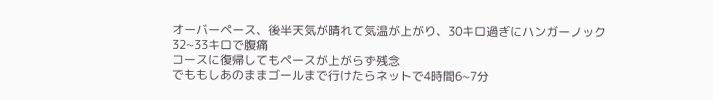オーバーペース、後半天気が晴れて気温が上がり、30キロ過ぎにハンガーノック
32~33キロで腹痛
コースに復帰してもペースが上がらず残念
でももしあのままゴールまで行けたらネットで4時間6~7分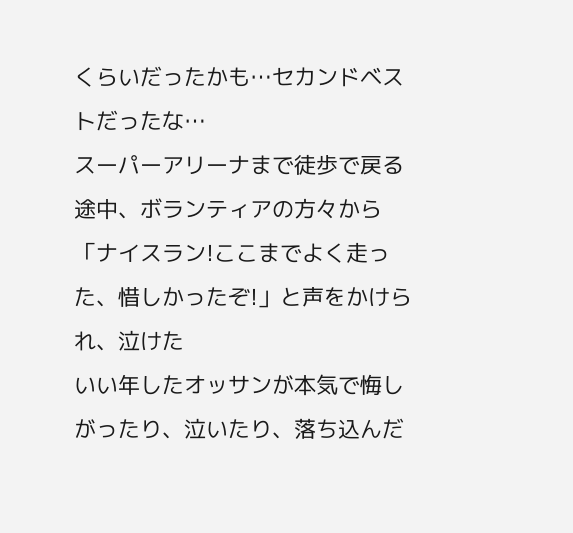くらいだったかも…セカンドベストだったな…
スーパーアリーナまで徒歩で戻る途中、ボランティアの方々から「ナイスラン!ここまでよく走った、惜しかったぞ!」と声をかけられ、泣けた
いい年したオッサンが本気で悔しがったり、泣いたり、落ち込んだ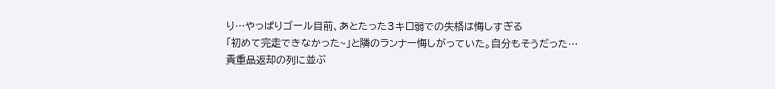り…やっぱりゴール目前、あとたった3キロ弱での失格は悔しすぎる
「初めて完走できなかった~」と隣のランナー悔しがっていた。自分もそうだった…
貴重品返却の列に並ぶ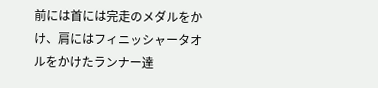前には首には完走のメダルをかけ、肩にはフィニッシャータオルをかけたランナー達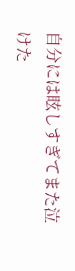自分には眩しすぎてまた泣けた